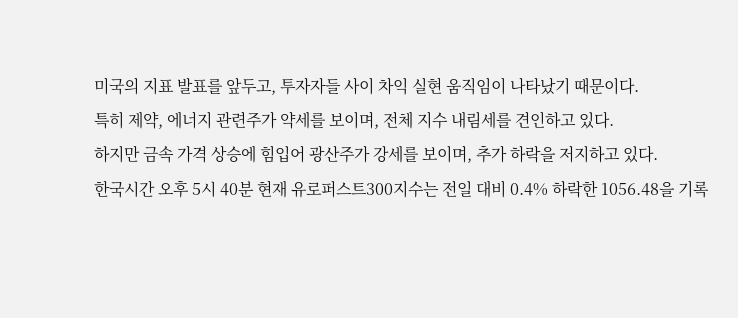미국의 지표 발표를 앞두고, 투자자들 사이 차익 실현 움직임이 나타났기 때문이다.
특히 제약, 에너지 관련주가 약세를 보이며, 전체 지수 내림세를 견인하고 있다.
하지만 금속 가격 상승에 힘입어 광산주가 강세를 보이며, 추가 하락을 저지하고 있다.
한국시간 오후 5시 40분 현재 유로퍼스트300지수는 전일 대비 0.4% 하락한 1056.48을 기록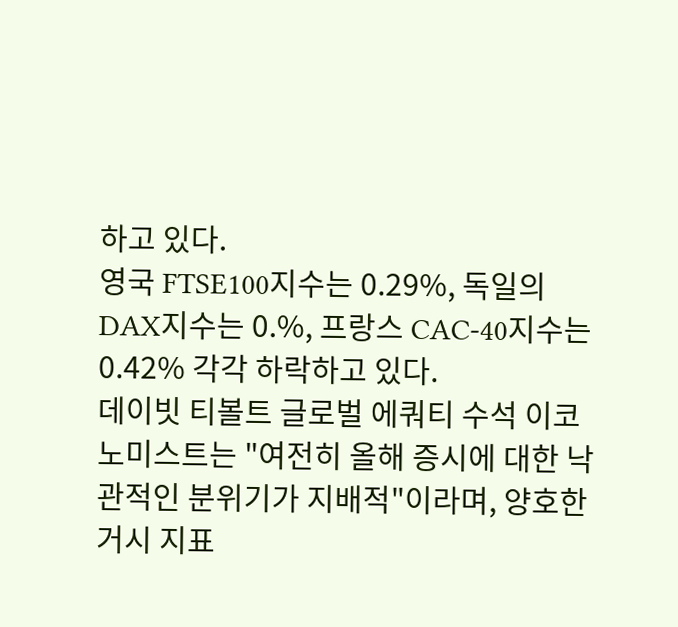하고 있다.
영국 FTSE100지수는 0.29%, 독일의 DAX지수는 0.%, 프랑스 CAC-40지수는 0.42% 각각 하락하고 있다.
데이빗 티볼트 글로벌 에쿼티 수석 이코노미스트는 "여전히 올해 증시에 대한 낙관적인 분위기가 지배적"이라며, 양호한 거시 지표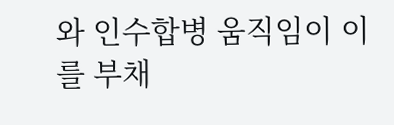와 인수합병 움직임이 이를 부채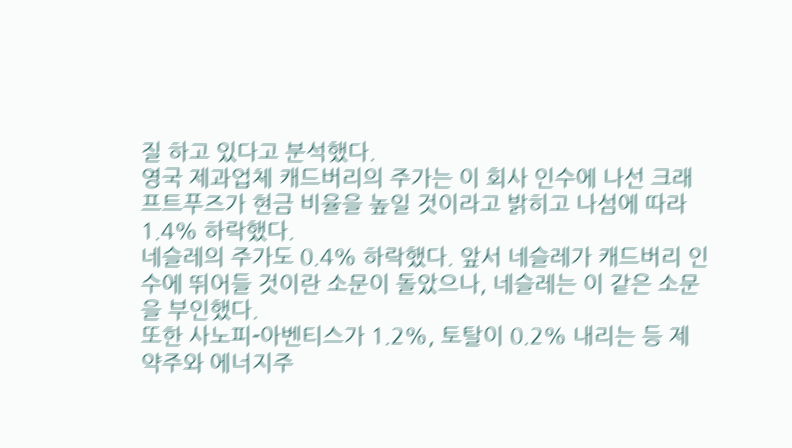질 하고 있다고 분석했다.
영국 제과업체 캐드버리의 주가는 이 회사 인수에 나선 크래프트푸즈가 현금 비율을 높일 것이라고 밝히고 나섬에 따라 1.4% 하락했다.
네슬레의 주가도 0.4% 하락했다. 앞서 네슬레가 캐드버리 인수에 뛰어들 것이란 소문이 돌았으나, 네슬레는 이 같은 소문을 부인했다.
또한 사노피-아벤티스가 1.2%, 토탈이 0.2% 내리는 등 제약주와 에너지주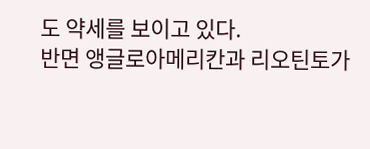도 약세를 보이고 있다.
반면 앵글로아메리칸과 리오틴토가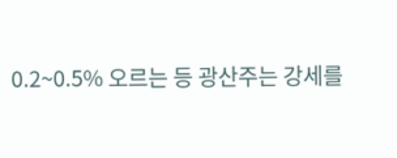0.2~0.5% 오르는 등 광산주는 강세를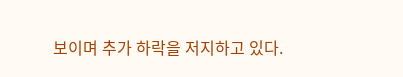보이며 추가 하락을 저지하고 있다.